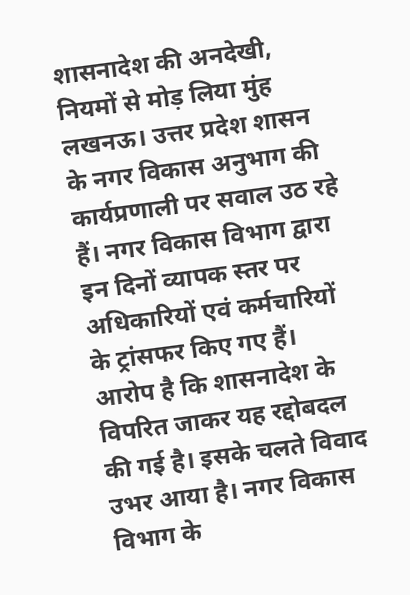शासनादेश की अनदेखी, नियमों से मोड़ लिया मुंह
लखनऊ। उत्तर प्रदेश शासन के नगर विकास अनुभाग की कार्यप्रणाली पर सवाल उठ रहे हैं। नगर विकास विभाग द्वारा इन दिनों व्यापक स्तर पर अधिकारियों एवं कर्मचारियों के ट्रांसफर किए गए हैं। आरोप है कि शासनादेश के विपरित जाकर यह रद्दोबदल की गई है। इसके चलते विवाद उभर आया है। नगर विकास विभाग के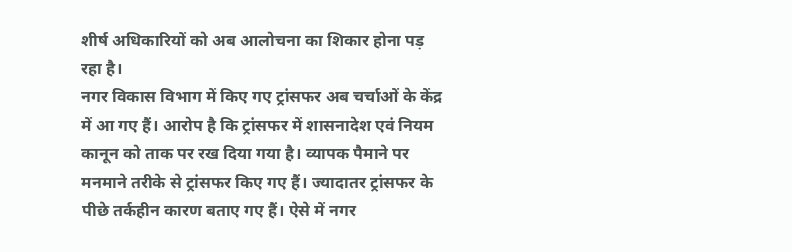शीर्ष अधिकारियों को अब आलोचना का शिकार होना पड़ रहा है।
नगर विकास विभाग में किए गए ट्रांसफर अब चर्चाओं के केंद्र में आ गए हैं। आरोप है कि ट्रांसफर में शासनादेश एवं नियम कानून को ताक पर रख दिया गया है। व्यापक पैमाने पर मनमाने तरीके से ट्रांसफर किए गए हैं। ज्यादातर ट्रांसफर के पीछे तर्कहीन कारण बताए गए हैं। ऐसे में नगर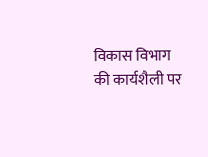विकास विभाग की कार्यशैली पर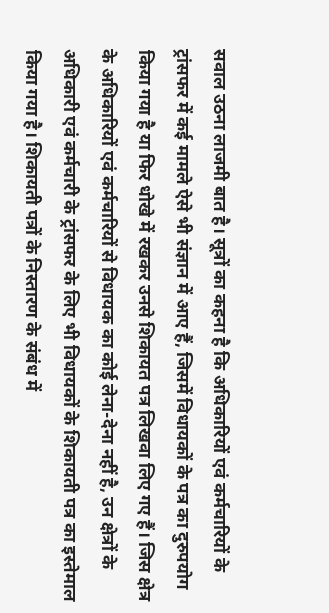सवाल उठना लाजमी बात है। सूत्रों का कहना है कि अधिकारियों एवं कर्मचारियों के ट्रांसफर में कई मामले ऐसे भी संज्ञान में आए हैं, जिसमें विधायकों के पत्र का दुरुपयोग किया गया है या फिर धोखे में रखकर उनसे शिकायत पत्र लिखवा लिए गए हैं। जिस क्षेत्र के अधिकारियों एवं कर्मचारियों से विधायक का कोई लेना-देना नहीं है, उन क्षेत्रों के अधिकारी एवं कर्मचारी के ट्रांसफर के लिए भी विधायकों के शिकायती पत्र का इस्तेमाल किया गया है। शिकायती पत्रों के निस्तारण के संबंध में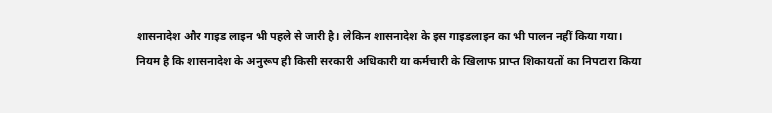शासनादेश और गाइड लाइन भी पहले से जारी है। लेकिन शासनादेश के इस गाइडलाइन का भी पालन नहीं किया गया।
नियम है कि शासनादेश के अनुरूप ही किसी सरकारी अधिकारी या कर्मचारी के खिलाफ प्राप्त शिकायतों का निपटारा किया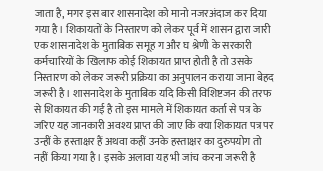जाता है, मगर इस बार शासनादेश को मानो नजरअंदाज कर दिया गया है। शिकायतों के निस्तारण को लेकर पूर्व में शासन द्वारा जारी एक शासनादेश के मुताबिक समूह ग और घ श्रेणी के सरकारी कर्मचारियों के खिलाफ कोई शिकायत प्राप्त होती है तो उसके निस्तारण को लेकर जरूरी प्रक्रिया का अनुपालन कराया जाना बेहद जरूरी है। शासनादेश के मुताबिक यदि किसी विशिष्टजन की तरफ से शिकायत की गई है तो इस मामले में शिकायत कर्ता से पत्र के जरिए यह जानकारी अवश्य प्राप्त की जाए कि क्या शिकायत पत्र पर उन्हीं के हस्ताक्षर हैं अथवा कहीं उनके हस्ताक्षर का दुरुपयोग तो नहीं किया गया है। इसके अलावा यह भी जांच करना जरूरी है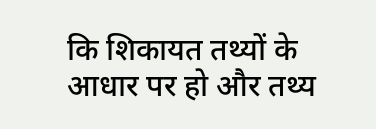कि शिकायत तथ्यों के आधार पर हो और तथ्य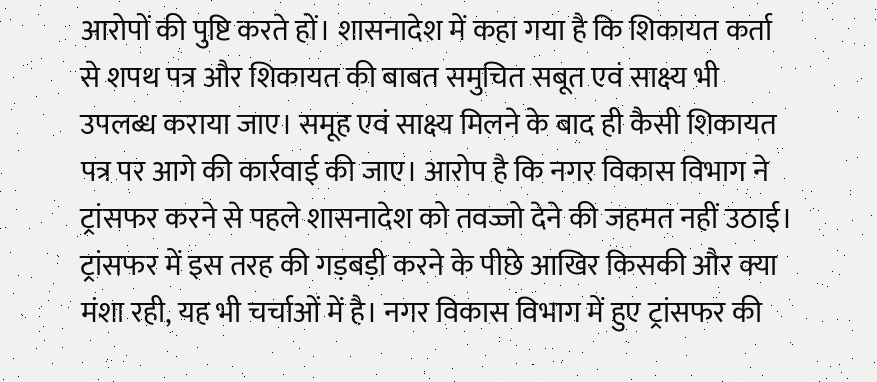आरोपों की पुष्टि करते हों। शासनादेश में कहा गया है कि शिकायत कर्ता से शपथ पत्र और शिकायत की बाबत समुचित सबूत एवं साक्ष्य भी उपलब्ध कराया जाए। समूह एवं साक्ष्य मिलने के बाद ही कैसी शिकायत पत्र पर आगे की कार्रवाई की जाए। आरोप है कि नगर विकास विभाग ने ट्रांसफर करने से पहले शासनादेश को तवज्जो देने की जहमत नहीं उठाई। ट्रांसफर में इस तरह की गड़बड़ी करने के पीछे आखिर किसकी और क्या मंशा रही, यह भी चर्चाओं में है। नगर विकास विभाग में हुए ट्रांसफर की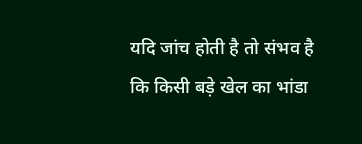यदि जांच होती है तो संभव है कि किसी बड़े खेल का भांडा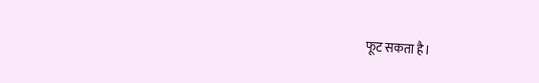फूट सकता है।